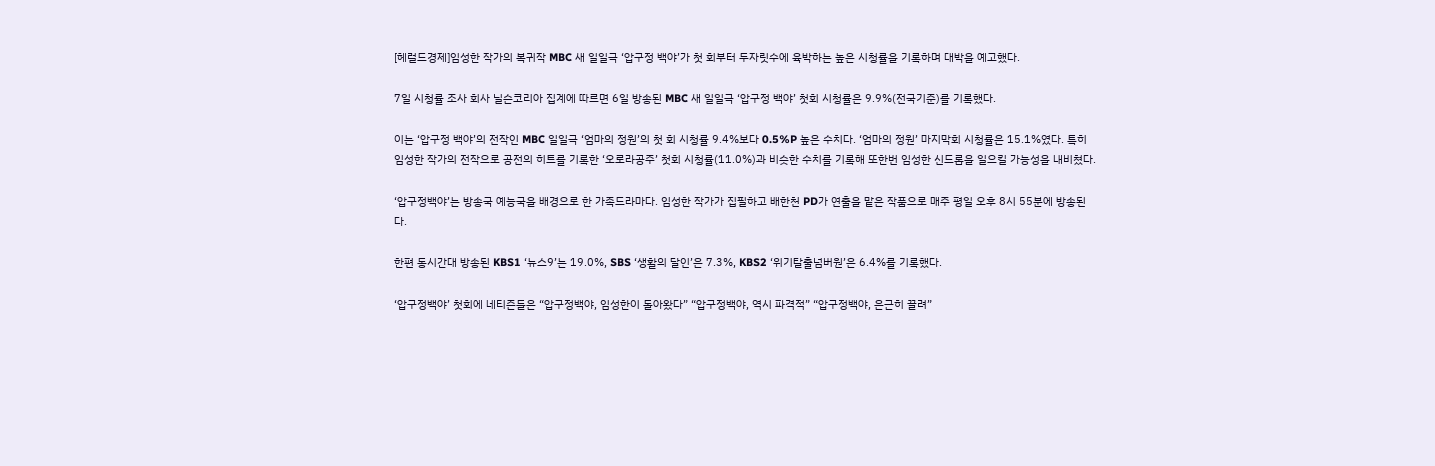[헤럴드경제]임성한 작가의 복귀작 MBC 새 일일극 ‘압구정 백야’가 첫 회부터 두자릿수에 육박하는 높은 시청률을 기록하며 대박을 예고했다.

7일 시청률 조사 회사 닐슨코리아 집계에 따르면 6일 방송된 MBC 새 일일극 ‘압구정 백야’ 첫회 시청률은 9.9%(전국기준)를 기록했다.

이는 ‘압구정 백야’의 전작인 MBC 일일극 ‘엄마의 정원’의 첫 회 시청률 9.4%보다 0.5%P 높은 수치다. ‘엄마의 정원’ 마지막회 시청률은 15.1%였다. 특히 임성한 작가의 전작으로 공전의 히트를 기록한 ‘오로라공주’ 첫회 시청률(11.0%)과 비슷한 수치를 기록해 또한번 임성한 신드롬을 일으킬 가능성을 내비쳤다.

‘압구정백야’는 방송국 예능국을 배경으로 한 가족드라마다. 임성한 작가가 집필하고 배한천 PD가 연출을 맡은 작품으로 매주 평일 오후 8시 55분에 방송된다.

한편 동시간대 방송된 KBS1 ‘뉴스9’는 19.0%, SBS ‘생활의 달인’은 7.3%, KBS2 ‘위기탈출넘버원’은 6.4%를 기록했다.

‘압구정백야’ 첫회에 네티즌들은 “압구정백야, 임성한이 돌아왔다” “압구정백야, 역시 파격적” “압구정백야, 은근히 끌려”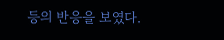등의 반응을 보였다.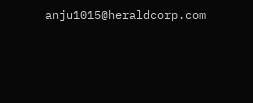anju1015@heraldcorp.com